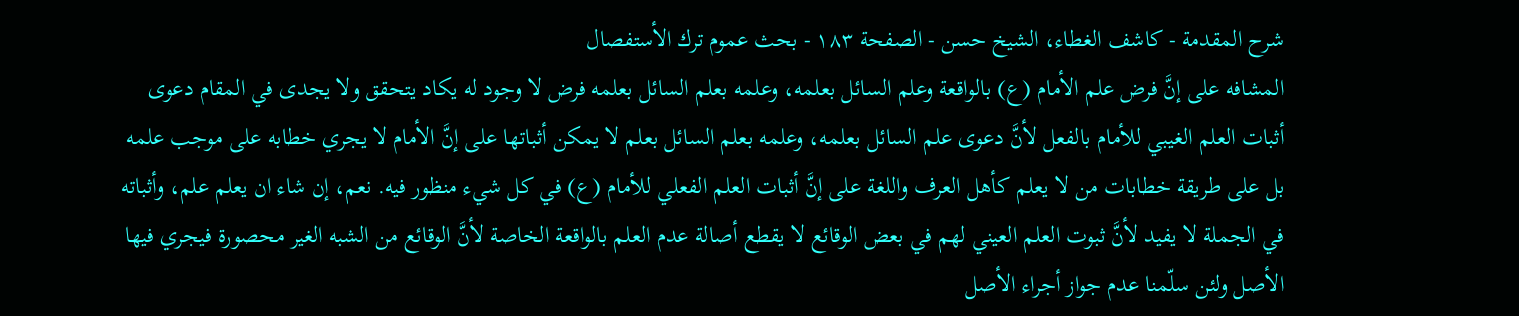شرح المقدمة - كاشف الغطاء، الشيخ حسن - الصفحة ١٨٣ - بحث عموم ترك الأستفصال
المشافه على إنَّ فرض علم الأمام (ع) بالواقعة وعلم السائل بعلمه، وعلمه بعلم السائل بعلمه فرض لا وجود له يكاد يتحقق ولا يجدى في المقام دعوى أثبات العلم الغيبي للأمام بالفعل لأنَّ دعوى علم السائل بعلمه، وعلمه بعلم السائل بعلم لا يمكن أثباتها على إنَّ الأمام لا يجري خطابه على موجب علمه بل على طريقة خطابات من لا يعلم كأهل العرف واللغة على إنَّ أثبات العلم الفعلي للأمام (ع) في كل شيء منظور فيه. نعم، إن شاء ان يعلم علم، وأثباته في الجملة لا يفيد لأنَّ ثبوت العلم العيني لهم في بعض الوقائع لا يقطع أصالة عدم العلم بالواقعة الخاصة لأنَّ الوقائع من الشبه الغير محصورة فيجري فيها الأصل ولئن سلّمنا عدم جواز أجراء الأصل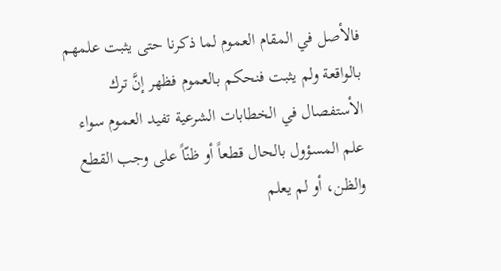فالأصل في المقام العموم لما ذكرنا حتى يثبت علمهم بالواقعة ولم يثبت فنحكم بالعموم فظهر إنَّ ترك الأستفصال في الخطابات الشرعية تفيد العموم سواء علم المسؤول بالحال قطعاً أو ظنّاً على وجب القطع والظن، أو لم يعلم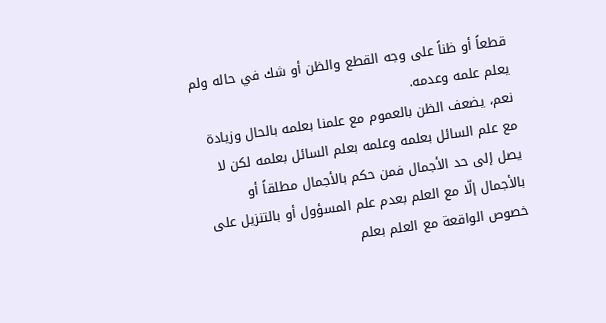قطعاً أو ظناً على وجه القطع والظن أو شك في حاله ولم يعلم علمه وعدمه.
نعم، يضعف الظن بالعموم مع علمنا بعلمه بالحال وزيادة مع علم السائل بعلمه وعلمه بعلم السائل بعلمه لكن لا يصل إلى حد الأجمال فمن حكم بالأجمال مطلقاً أو بالأجمال إلّا مع العلم بعدم علم المسؤول أو بالتنزيل على خصوص الواقعة مع العلم بعلم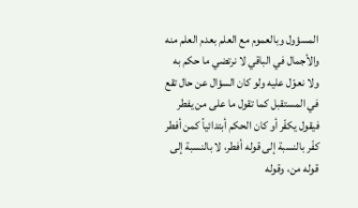المسؤول وبالعموم مع العلم بعدم العلم منه والأجمال في الباقي لا نرتضي ما حكم به ولا نعوّل عليه ولو كان السؤال عن حال تقع في المستقبل كما تقول ما على من يفطر فيقول يكفّر أو كان الحكم أبتدائياً كمن أفطر كفّر بالنسبة إلى قوله أفطر، لا بالنسبة إلى قوله من، وقوله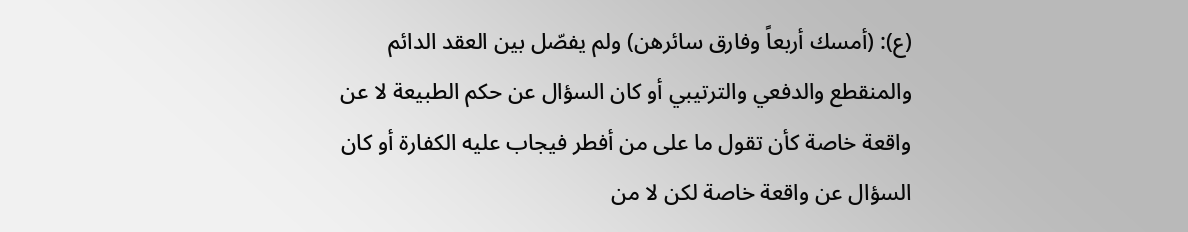(ع): (أمسك أربعاً وفارق سائرهن) ولم يفصّل بين العقد الدائم والمنقطع والدفعي والترتيبي أو كان السؤال عن حكم الطبيعة لا عن واقعة خاصة كأن تقول ما على من أفطر فيجاب عليه الكفارة أو كان السؤال عن واقعة خاصة لكن لا من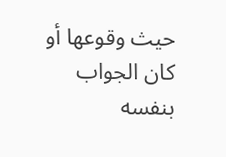حيث وقوعها أو كان الجواب بنفسه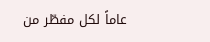عاماً لكل مفطّر من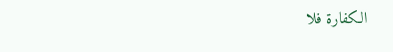الكفارة فلا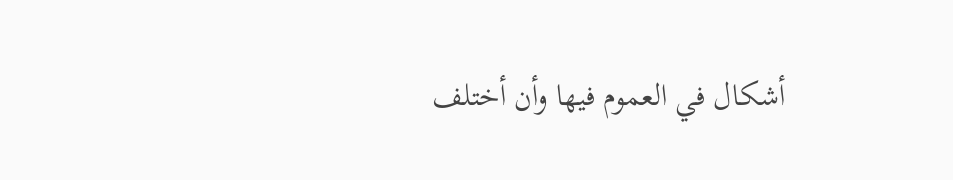أشكال في العموم فيها وأن أختلف